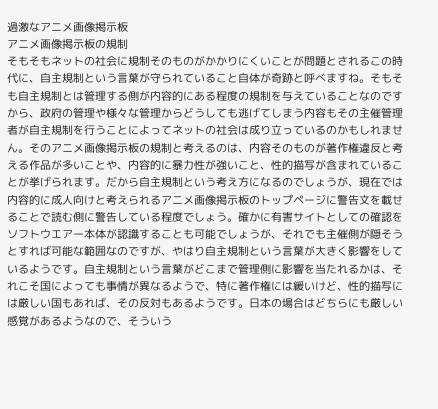過激なアニメ画像掲示板
アニメ画像掲示板の規制
そもそもネットの社会に規制そのものがかかりにくいことが問題とされるこの時代に、自主規制という言葉が守られていること自体が奇跡と呼べますね。そもそも自主規制とは管理する側が内容的にある程度の規制を与えていることなのですから、政府の管理や様々な管理からどうしても逃げてしまう内容もその主催管理者が自主規制を行うことによってネットの社会は成り立っているのかもしれません。そのアニメ画像掲示板の規制と考えるのは、内容そのものが著作権違反と考える作品が多いことや、内容的に暴力性が強いこと、性的描写が含まれていることが挙げられます。だから自主規制という考え方になるのでしょうが、現在では内容的に成人向けと考えられるアニメ画像掲示板のトップページに警告文を載せることで読む側に警告している程度でしょう。確かに有害サイトとしての確認をソフトウエアー本体が認識することも可能でしょうが、それでも主催側が隠そうとすれば可能な範囲なのですが、やはり自主規制という言葉が大きく影響をしているようです。自主規制という言葉がどこまで管理側に影響を当たれるかは、それこそ国によっても事情が異なるようで、特に著作権には緩いけど、性的描写には厳しい国もあれば、その反対もあるようです。日本の場合はどちらにも厳しい感覚があるようなので、そういう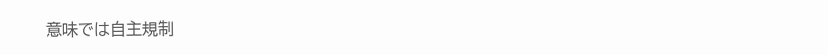意味では自主規制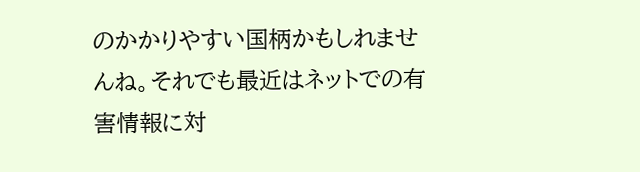のかかりやすい国柄かもしれませんね。それでも最近はネットでの有害情報に対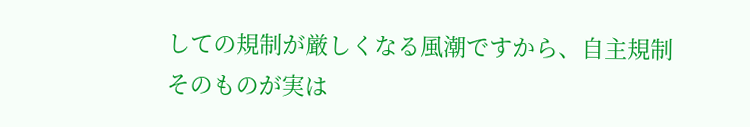しての規制が厳しくなる風潮ですから、自主規制そのものが実は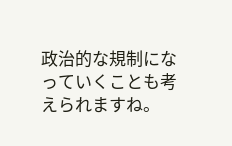政治的な規制になっていくことも考えられますね。